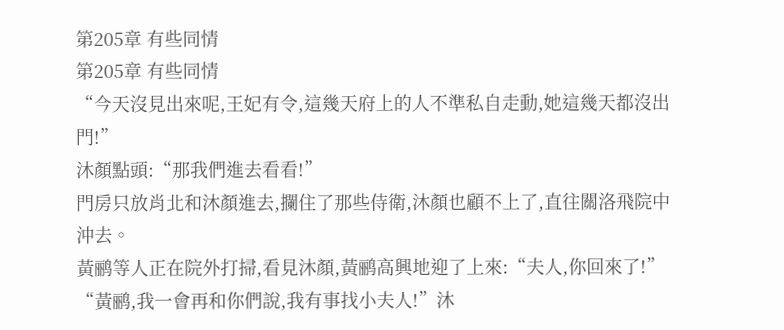第205章 有些同情
第205章 有些同情
“今天沒見出來呢,王妃有令,這幾天府上的人不準私自走動,她這幾天都沒出門!”
沐顏點頭:“那我們進去看看!”
門房只放肖北和沐顏進去,攔住了那些侍衛,沐顏也顧不上了,直往關洛飛院中沖去。
黃鹂等人正在院外打掃,看見沐顏,黃鹂高興地迎了上來:“夫人,你回來了!”
“黃鹂,我一會再和你們說,我有事找小夫人!”沐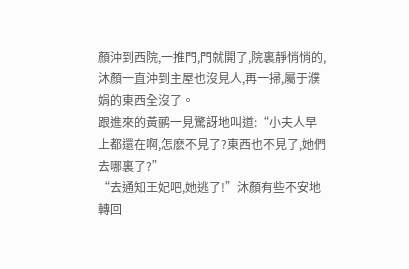顏沖到西院,一推門,門就開了,院裏靜悄悄的,沐顏一直沖到主屋也沒見人,再一掃,屬于濮娟的東西全沒了。
跟進來的黃鹂一見驚訝地叫道:“小夫人早上都還在啊,怎麽不見了?東西也不見了,她們去哪裏了?”
“去通知王妃吧,她逃了!”沐顏有些不安地轉回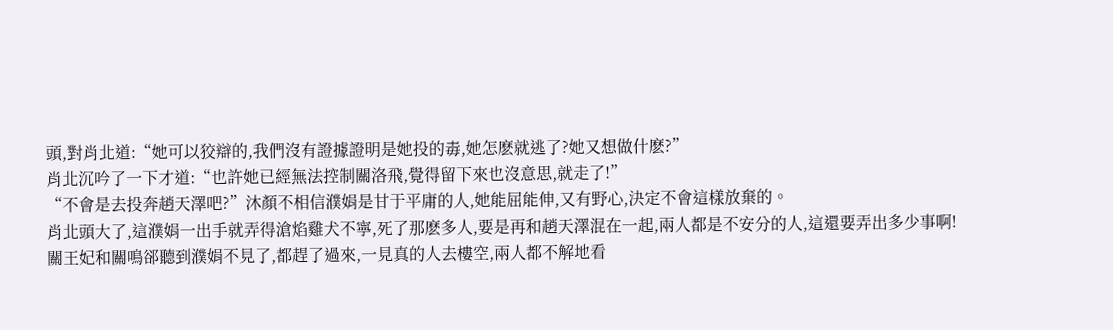頭,對肖北道:“她可以狡辯的,我們沒有證據證明是她投的毒,她怎麽就逃了?她又想做什麽?”
肖北沉吟了一下才道:“也許她已經無法控制關洛飛,覺得留下來也沒意思,就走了!”
“不會是去投奔趙天澤吧?”沐顏不相信濮娟是甘于平庸的人,她能屈能伸,又有野心,決定不會這樣放棄的。
肖北頭大了,這濮娟一出手就弄得滄焰雞犬不寧,死了那麽多人,要是再和趙天澤混在一起,兩人都是不安分的人,這還要弄出多少事啊!
關王妃和關鳴郤聽到濮娟不見了,都趕了過來,一見真的人去樓空,兩人都不解地看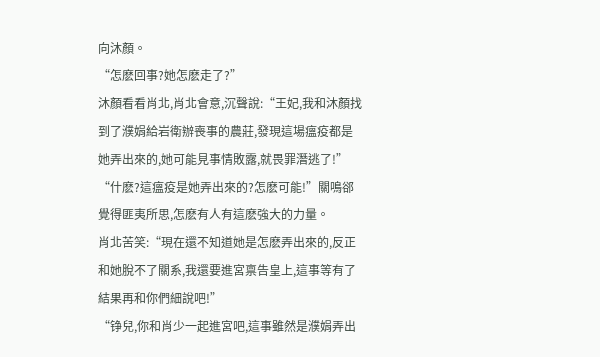向沐顏。
“怎麽回事?她怎麽走了?”
沐顏看看肖北,肖北會意,沉聲說:“王妃,我和沐顏找到了濮娟給岩衛辦喪事的農莊,發現這場瘟疫都是她弄出來的,她可能見事情敗露,就畏罪潛逃了!”
“什麽?這瘟疫是她弄出來的?怎麽可能!”關鳴郤覺得匪夷所思,怎麽有人有這麽強大的力量。
肖北苦笑:“現在還不知道她是怎麽弄出來的,反正和她脫不了關系,我還要進宮禀告皇上,這事等有了結果再和你們細說吧!”
“铮兒,你和肖少一起進宮吧,這事雖然是濮娟弄出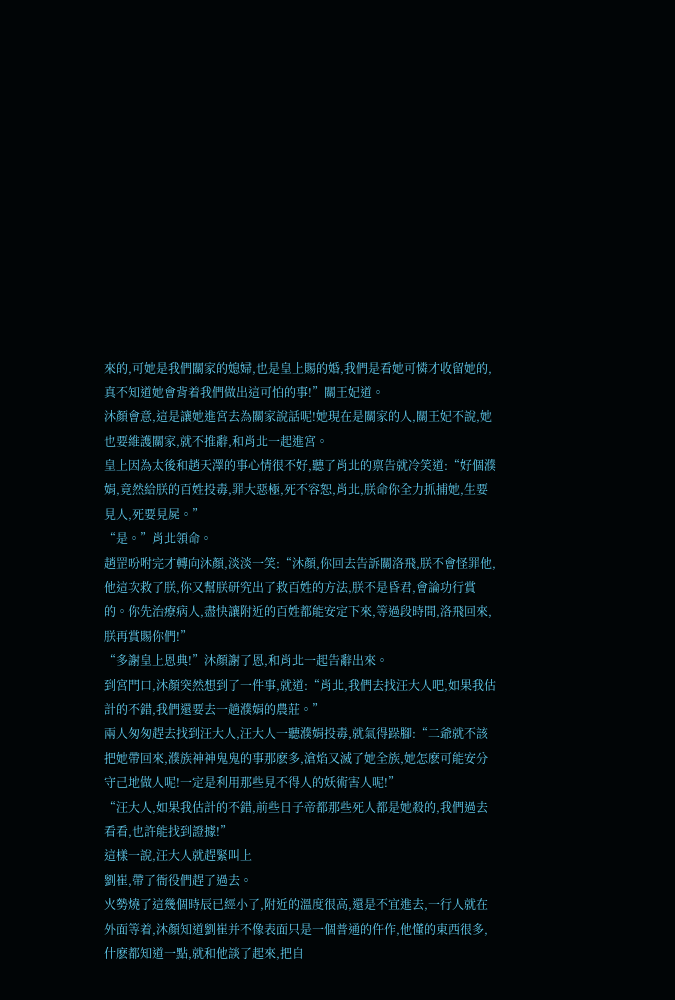來的,可她是我們關家的媳婦,也是皇上賜的婚,我們是看她可憐才收留她的,真不知道她會背着我們做出這可怕的事!”關王妃道。
沐顏會意,這是讓她進宮去為關家說話呢!她現在是關家的人,關王妃不說,她也要維護關家,就不推辭,和肖北一起進宮。
皇上因為太後和趙天澤的事心情很不好,聽了肖北的禀告就冷笑道:“好個濮娟,竟然給朕的百姓投毒,罪大惡極,死不容恕,肖北,朕命你全力抓捕她,生要見人,死要見屍。”
“是。”肖北領命。
趙罡吩咐完才轉向沐顏,淡淡一笑:“沐顏,你回去告訴關洛飛,朕不會怪罪他,他這次救了朕,你又幫朕研究出了救百姓的方法,朕不是昏君,會論功行賞的。你先治療病人,盡快讓附近的百姓都能安定下來,等過段時間,洛飛回來,朕再賞賜你們!”
“多謝皇上恩典!”沐顏謝了恩,和肖北一起告辭出來。
到宮門口,沐顏突然想到了一件事,就道:“肖北,我們去找汪大人吧,如果我估計的不錯,我們還要去一趟濮娟的農莊。”
兩人匆匆趕去找到汪大人,汪大人一聽濮娟投毒,就氣得跺腳:“二爺就不該把她帶回來,濮族神神鬼鬼的事那麽多,滄焰又滅了她全族,她怎麽可能安分守己地做人呢!一定是利用那些見不得人的妖術害人呢!”
“汪大人,如果我估計的不錯,前些日子帝都那些死人都是她殺的,我們過去看看,也許能找到證據!”
這樣一說,汪大人就趕緊叫上
劉崔,帶了衙役們趕了過去。
火勢燒了這幾個時辰已經小了,附近的溫度很高,還是不宜進去,一行人就在外面等着,沐顏知道劉崔并不像表面只是一個普通的仵作,他懂的東西很多,什麽都知道一點,就和他談了起來,把自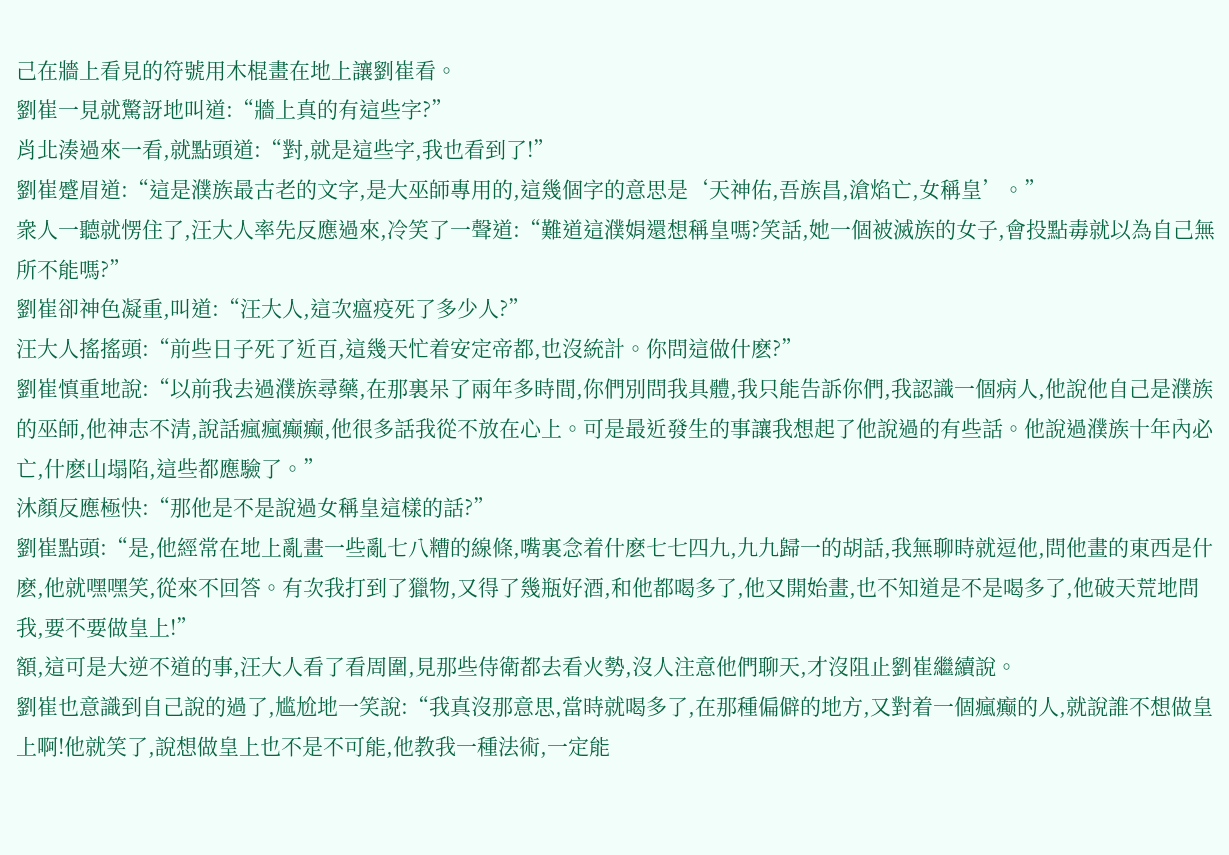己在牆上看見的符號用木棍畫在地上讓劉崔看。
劉崔一見就驚訝地叫道:“牆上真的有這些字?”
肖北湊過來一看,就點頭道:“對,就是這些字,我也看到了!”
劉崔蹙眉道:“這是濮族最古老的文字,是大巫師專用的,這幾個字的意思是‘天神佑,吾族昌,滄焰亡,女稱皇’。”
衆人一聽就愣住了,汪大人率先反應過來,冷笑了一聲道:“難道這濮娟還想稱皇嗎?笑話,她一個被滅族的女子,會投點毒就以為自己無所不能嗎?”
劉崔卻神色凝重,叫道:“汪大人,這次瘟疫死了多少人?”
汪大人搖搖頭:“前些日子死了近百,這幾天忙着安定帝都,也沒統計。你問這做什麽?”
劉崔慎重地說:“以前我去過濮族尋藥,在那裏呆了兩年多時間,你們別問我具體,我只能告訴你們,我認識一個病人,他說他自己是濮族的巫師,他神志不清,說話瘋瘋癫癫,他很多話我從不放在心上。可是最近發生的事讓我想起了他說過的有些話。他說過濮族十年內必亡,什麽山塌陷,這些都應驗了。”
沐顏反應極快:“那他是不是說過女稱皇這樣的話?”
劉崔點頭:“是,他經常在地上亂畫一些亂七八糟的線條,嘴裏念着什麽七七四九,九九歸一的胡話,我無聊時就逗他,問他畫的東西是什麽,他就嘿嘿笑,從來不回答。有次我打到了獵物,又得了幾瓶好酒,和他都喝多了,他又開始畫,也不知道是不是喝多了,他破天荒地問我,要不要做皇上!”
額,這可是大逆不道的事,汪大人看了看周圍,見那些侍衛都去看火勢,沒人注意他們聊天,才沒阻止劉崔繼續說。
劉崔也意識到自己說的過了,尴尬地一笑說:“我真沒那意思,當時就喝多了,在那種偏僻的地方,又對着一個瘋癫的人,就說誰不想做皇上啊!他就笑了,說想做皇上也不是不可能,他教我一種法術,一定能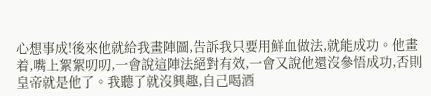心想事成!後來他就給我畫陣圖,告訴我只要用鮮血做法,就能成功。他畫着,嘴上絮絮叨叨,一會說這陣法絕對有效,一會又說他還沒參悟成功,否則皇帝就是他了。我聽了就沒興趣,自己喝酒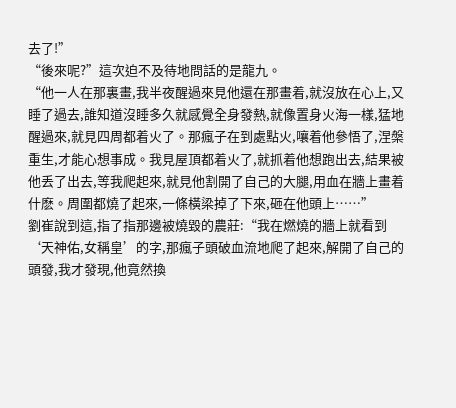去了!”
“後來呢?”這次迫不及待地問話的是龍九。
“他一人在那裏畫,我半夜醒過來見他還在那畫着,就沒放在心上,又睡了過去,誰知道沒睡多久就感覺全身發熱,就像置身火海一樣,猛地醒過來,就見四周都着火了。那瘋子在到處點火,嚷着他參悟了,涅槃重生,才能心想事成。我見屋頂都着火了,就抓着他想跑出去,結果被他丢了出去,等我爬起來,就見他割開了自己的大腿,用血在牆上畫着什麽。周圍都燒了起來,一條橫梁掉了下來,砸在他頭上……”
劉崔說到這,指了指那邊被燒毀的農莊:“我在燃燒的牆上就看到‘天神佑,女稱皇’的字,那瘋子頭破血流地爬了起來,解開了自己的頭發,我才發現,他竟然換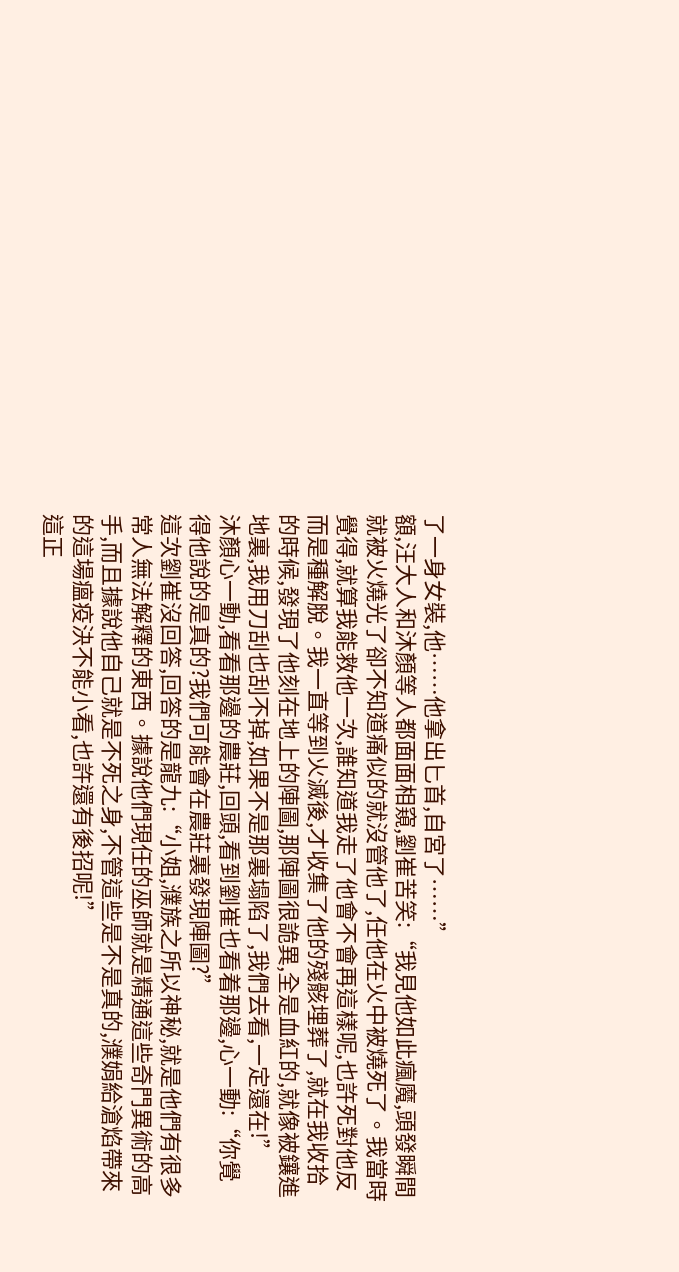了一身女裝,他……他拿出匕首,自宮了……”
額,汪大人和沐顏等人都面面相窺,劉崔苦笑:“我見他如此瘋魔,頭發瞬間就被火燒光了卻不知道痛似的就沒管他了,任他在火中被燒死了。我當時覺得,就算我能救他一次,誰知道我走了他會不會再這樣呢,也許死對他反而是種解脫。我一直等到火滅後,才收集了他的殘骸埋葬了,就在我收拾的時候,發現了他刻在地上的陣圖,那陣圖很詭異,全是血紅的,就像被鑲進地裏,我用刀刮也刮不掉,如果不是那裏塌陷了,我們去看,一定還在!”
沐顏心一動,看看那邊的農莊,回頭,看到劉崔也看着那邊,心一動:“你覺得他說的是真的?我們可能會在農莊裏發現陣圖?”
這次劉崔沒回答,回答的是龍九:“小姐,濮族之所以神秘,就是他們有很多常人無法解釋的東西。據說他們現任的巫師就是精通這些奇門異術的高手,而且據說他自己就是不死之身,不管這些是不是真的,濮娟給滄焰帶來的這場瘟疫決不能小看,也許還有後招呢!”
這正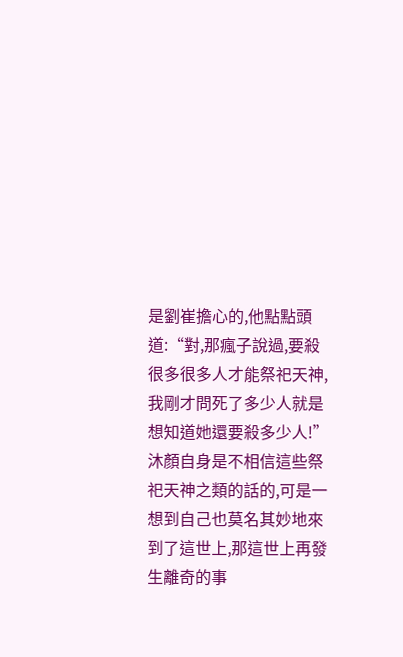是劉崔擔心的,他點點頭道:“對,那瘋子說過,要殺很多很多人才能祭祀天神,我剛才問死了多少人就是想知道她還要殺多少人!”
沐顏自身是不相信這些祭祀天神之類的話的,可是一想到自己也莫名其妙地來到了這世上,那這世上再發生離奇的事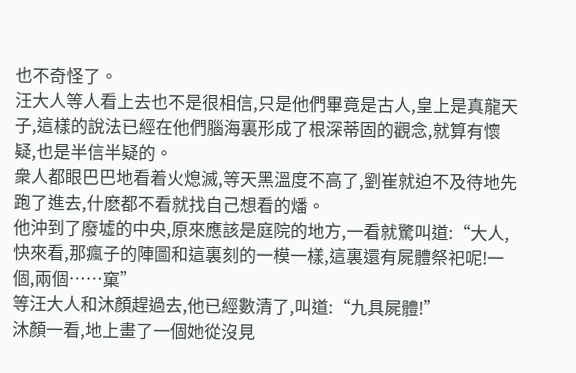也不奇怪了。
汪大人等人看上去也不是很相信,只是他們畢竟是古人,皇上是真龍天子,這樣的說法已經在他們腦海裏形成了根深蒂固的觀念,就算有懷疑,也是半信半疑的。
衆人都眼巴巴地看着火熄滅,等天黑溫度不高了,劉崔就迫不及待地先跑了進去,什麽都不看就找自己想看的燔。
他沖到了廢墟的中央,原來應該是庭院的地方,一看就驚叫道:“大人,快來看,那瘋子的陣圖和這裏刻的一模一樣,這裏還有屍體祭祀呢!一個,兩個……窠”
等汪大人和沐顏趕過去,他已經數清了,叫道:“九具屍體!”
沐顏一看,地上畫了一個她從沒見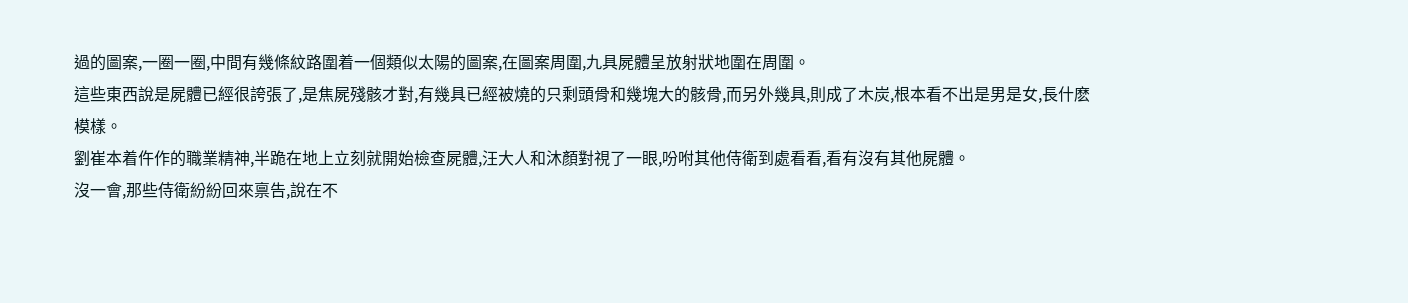過的圖案,一圈一圈,中間有幾條紋路圍着一個類似太陽的圖案,在圖案周圍,九具屍體呈放射狀地圍在周圍。
這些東西說是屍體已經很誇張了,是焦屍殘骸才對,有幾具已經被燒的只剩頭骨和幾塊大的骸骨,而另外幾具,則成了木炭,根本看不出是男是女,長什麽模樣。
劉崔本着仵作的職業精神,半跪在地上立刻就開始檢查屍體,汪大人和沐顏對視了一眼,吩咐其他侍衛到處看看,看有沒有其他屍體。
沒一會,那些侍衛紛紛回來禀告,說在不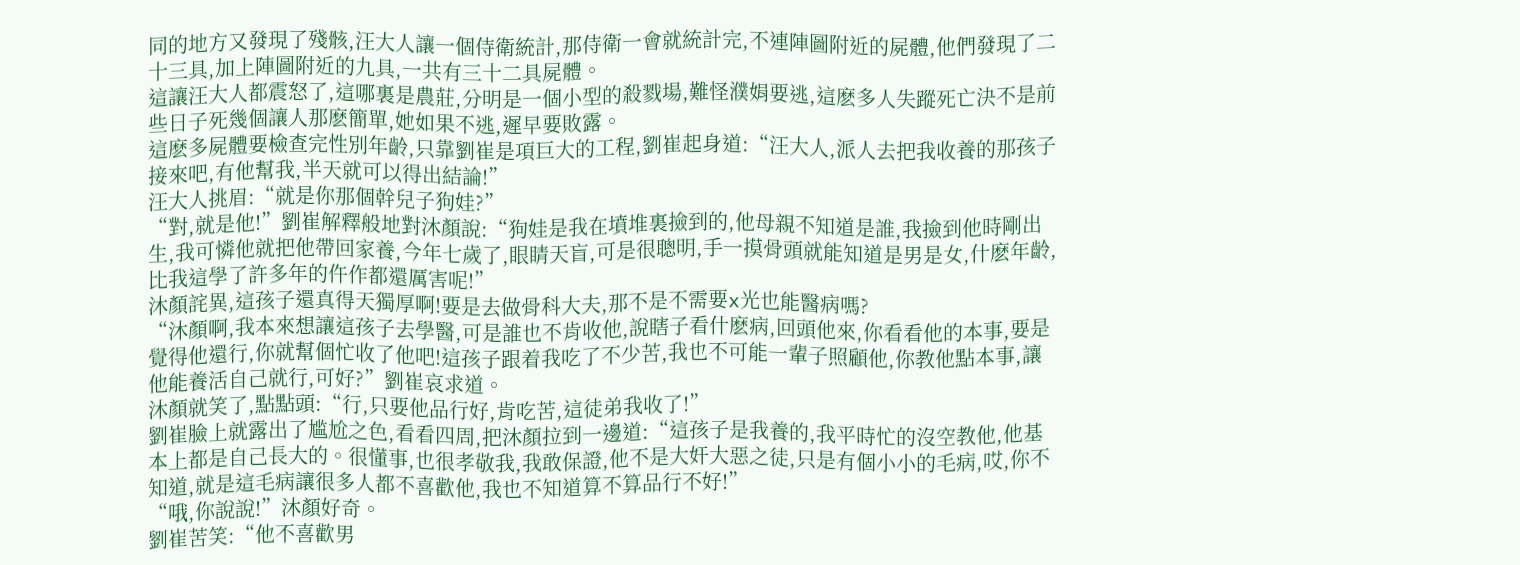同的地方又發現了殘骸,汪大人讓一個侍衛統計,那侍衛一會就統計完,不連陣圖附近的屍體,他們發現了二十三具,加上陣圖附近的九具,一共有三十二具屍體。
這讓汪大人都震怒了,這哪裏是農莊,分明是一個小型的殺戮場,難怪濮娟要逃,這麽多人失蹤死亡決不是前些日子死幾個讓人那麽簡單,她如果不逃,遲早要敗露。
這麽多屍體要檢查完性別年齡,只靠劉崔是項巨大的工程,劉崔起身道:“汪大人,派人去把我收養的那孩子接來吧,有他幫我,半天就可以得出結論!”
汪大人挑眉:“就是你那個幹兒子狗娃?”
“對,就是他!”劉崔解釋般地對沐顏說:“狗娃是我在墳堆裏撿到的,他母親不知道是誰,我撿到他時剛出生,我可憐他就把他帶回家養,今年七歲了,眼睛天盲,可是很聰明,手一摸骨頭就能知道是男是女,什麽年齡,比我這學了許多年的仵作都還厲害呢!”
沐顏詫異,這孩子還真得天獨厚啊!要是去做骨科大夫,那不是不需要x光也能醫病嗎?
“沐顏啊,我本來想讓這孩子去學醫,可是誰也不肯收他,說瞎子看什麽病,回頭他來,你看看他的本事,要是覺得他還行,你就幫個忙收了他吧!這孩子跟着我吃了不少苦,我也不可能一輩子照顧他,你教他點本事,讓他能養活自己就行,可好?”劉崔哀求道。
沐顏就笑了,點點頭:“行,只要他品行好,肯吃苦,這徒弟我收了!”
劉崔臉上就露出了尴尬之色,看看四周,把沐顏拉到一邊道:“這孩子是我養的,我平時忙的沒空教他,他基本上都是自己長大的。很懂事,也很孝敬我,我敢保證,他不是大奸大惡之徒,只是有個小小的毛病,哎,你不知道,就是這毛病讓很多人都不喜歡他,我也不知道算不算品行不好!”
“哦,你說說!”沐顏好奇。
劉崔苦笑:“他不喜歡男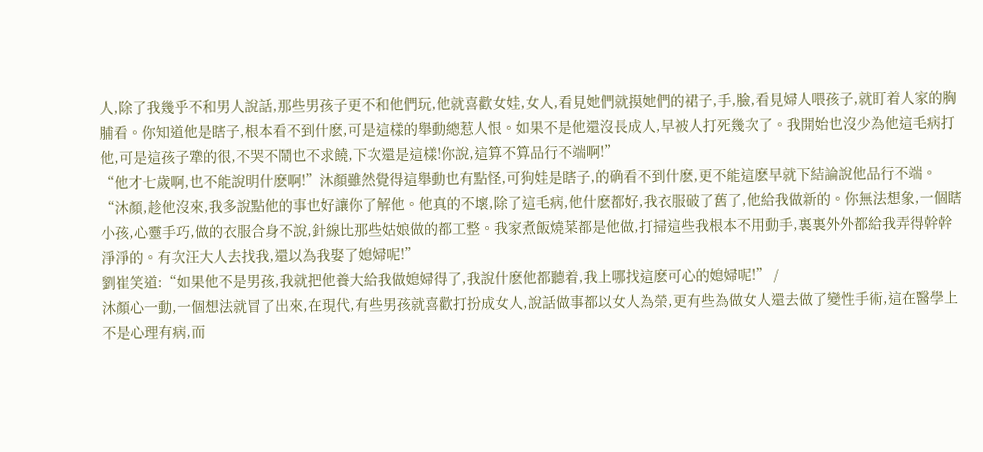人,除了我幾乎不和男人說話,那些男孩子更不和他們玩,他就喜歡女娃,女人,看見她們就摸她們的裙子,手,臉,看見婦人喂孩子,就盯着人家的胸脯看。你知道他是瞎子,根本看不到什麽,可是這樣的舉動總惹人恨。如果不是他還沒長成人,早被人打死幾次了。我開始也沒少為他這毛病打他,可是這孩子犟的很,不哭不鬧也不求饒,下次還是這樣!你說,這算不算品行不端啊!”
“他才七歲啊,也不能說明什麽啊!”沐顏雖然覺得這舉動也有點怪,可狗娃是瞎子,的确看不到什麽,更不能這麽早就下結論說他品行不端。
“沐顏,趁他沒來,我多說點他的事也好讓你了解他。他真的不壞,除了這毛病,他什麽都好,我衣服破了舊了,他給我做新的。你無法想象,一個瞎小孩,心靈手巧,做的衣服合身不說,針線比那些姑娘做的都工整。我家煮飯燒菜都是他做,打掃這些我根本不用動手,裏裏外外都給我弄得幹幹淨淨的。有次汪大人去找我,還以為我娶了媳婦呢!”
劉崔笑道:“如果他不是男孩,我就把他養大給我做媳婦得了,我說什麽他都聽着,我上哪找這麽可心的媳婦呢!” /
沐顏心一動,一個想法就冒了出來,在現代,有些男孩就喜歡打扮成女人,說話做事都以女人為榮,更有些為做女人還去做了變性手術,這在醫學上不是心理有病,而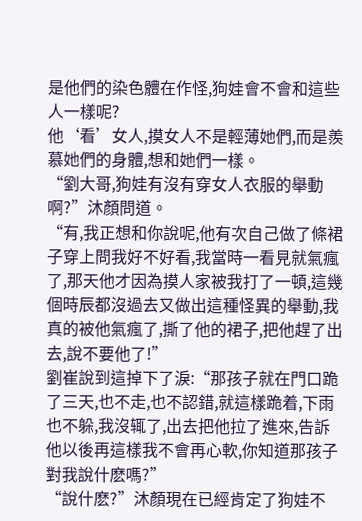是他們的染色體在作怪,狗娃會不會和這些人一樣呢?
他‘看’女人,摸女人不是輕薄她們,而是羨慕她們的身體,想和她們一樣。
“劉大哥,狗娃有沒有穿女人衣服的舉動啊?”沐顏問道。
“有,我正想和你說呢,他有次自己做了條裙子穿上問我好不好看,我當時一看見就氣瘋了,那天他才因為摸人家被我打了一頓,這幾個時辰都沒過去又做出這種怪異的舉動,我真的被他氣瘋了,撕了他的裙子,把他趕了出去,說不要他了!”
劉崔說到這掉下了淚:“那孩子就在門口跪了三天,也不走,也不認錯,就這樣跪着,下雨也不躲,我沒辄了,出去把他拉了進來,告訴他以後再這樣我不會再心軟,你知道那孩子對我說什麽嗎?”
“說什麽?”沐顏現在已經肯定了狗娃不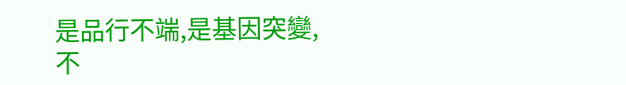是品行不端,是基因突變,不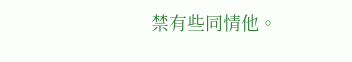禁有些同情他。